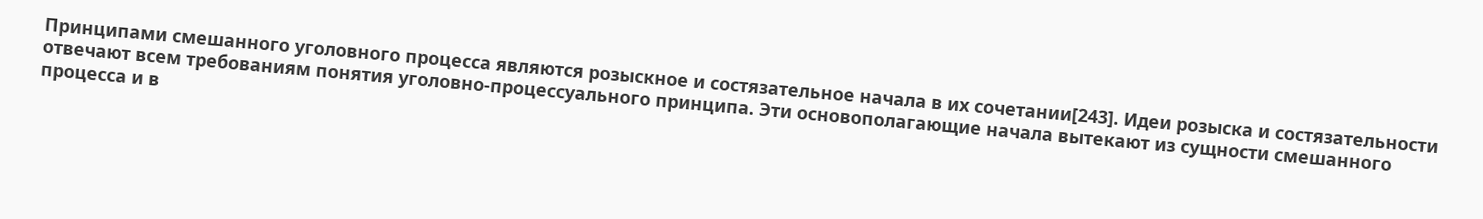Принципами смешанного уголовного процесса являются розыскное и состязательное начала в их сочетании[243]. Идеи розыска и состязательности отвечают всем требованиям понятия уголовно-процессуального принципа. Эти основополагающие начала вытекают из сущности смешанного процесса и в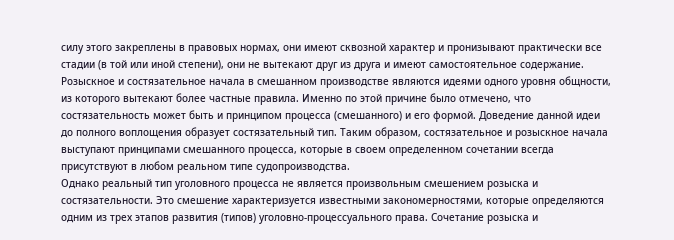силу этого закреплены в правовых нормах, они имеют сквозной характер и пронизывают практически все стадии (в той или иной степени), они не вытекают друг из друга и имеют самостоятельное содержание. Розыскное и состязательное начала в смешанном производстве являются идеями одного уровня общности, из которого вытекают более частные правила. Именно по этой причине было отмечено, что состязательность может быть и принципом процесса (смешанного) и его формой. Доведение данной идеи до полного воплощения образует состязательный тип. Таким образом, состязательное и розыскное начала выступают принципами смешанного процесса, которые в своем определенном сочетании всегда присутствуют в любом реальном типе судопроизводства.
Однако реальный тип уголовного процесса не является произвольным смешением розыска и состязательности. Это смешение характеризуется известными закономерностями, которые определяются одним из трех этапов развития (типов) уголовно-процессуального права. Сочетание розыска и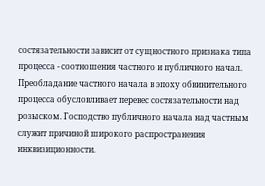состязательности зависит от сущностного признака типа процесса - соотношения частного и публичного начал. Преобладание частного начала в эпоху обвинительного процесса обусловливает перевес состязательности над розыском. Господство публичного начала над частным служит причиной широкого распространения инквизиционности.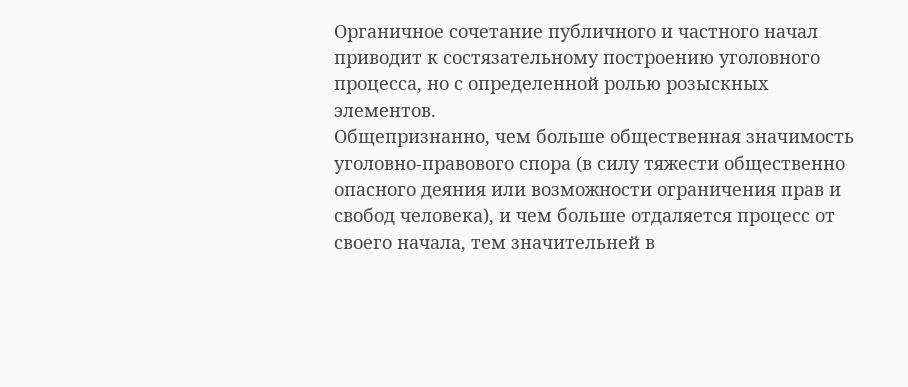Органичное сочетание публичного и частного начал приводит к состязательному построению уголовного процесса, но с определенной ролью розыскных элементов.
Общепризнанно, чем больше общественная значимость уголовно-правового спора (в силу тяжести общественно опасного деяния или возможности ограничения прав и свобод человека), и чем больше отдаляется процесс от своего начала, тем значительней в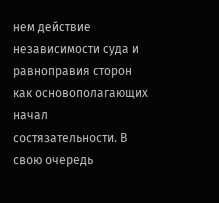нем действие независимости суда и равноправия сторон как основополагающих начал состязательности. В свою очередь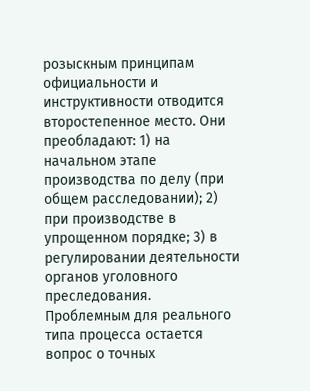розыскным принципам официальности и инструктивности отводится второстепенное место. Они преобладают: 1) на начальном этапе производства по делу (при общем расследовании); 2) при производстве в упрощенном порядке; 3) в регулировании деятельности органов уголовного преследования.
Проблемным для реального типа процесса остается вопрос о точных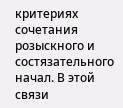критериях сочетания розыскного и состязательного начал. В этой связи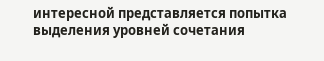интересной представляется попытка выделения уровней сочетания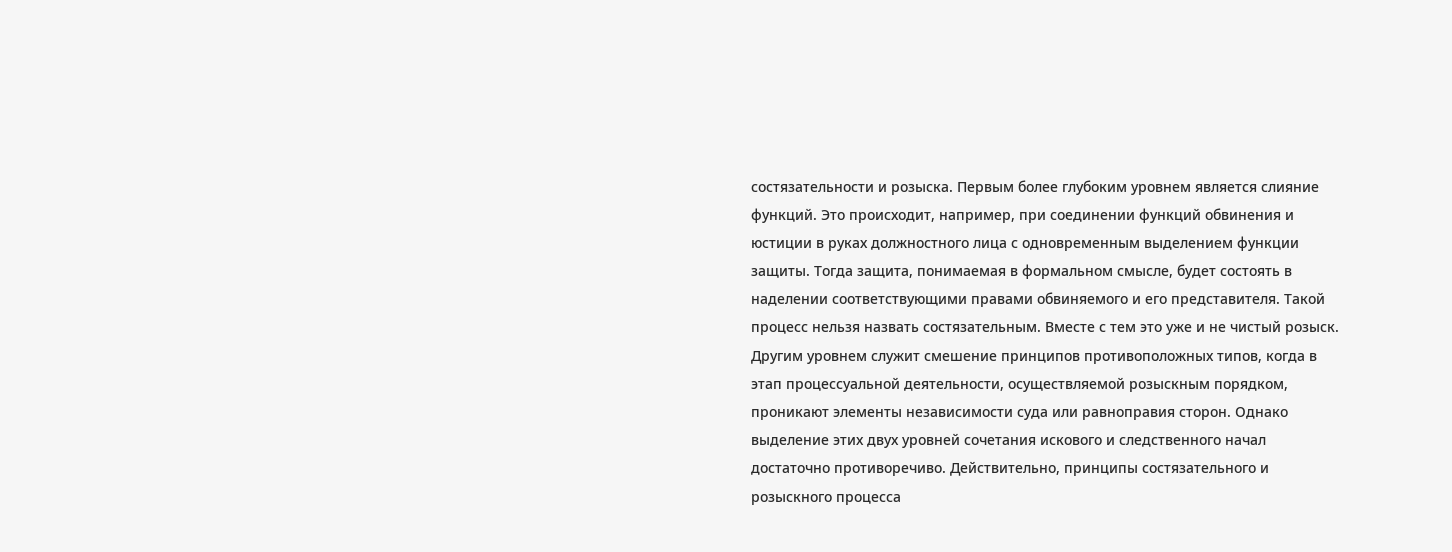состязательности и розыска. Первым более глубоким уровнем является слияние функций. Это происходит, например, при соединении функций обвинения и юстиции в руках должностного лица с одновременным выделением функции защиты. Тогда защита, понимаемая в формальном смысле, будет состоять в наделении соответствующими правами обвиняемого и его представителя. Такой процесс нельзя назвать состязательным. Вместе с тем это уже и не чистый розыск. Другим уровнем служит смешение принципов противоположных типов, когда в этап процессуальной деятельности, осуществляемой розыскным порядком, проникают элементы независимости суда или равноправия сторон. Однако выделение этих двух уровней сочетания искового и следственного начал достаточно противоречиво. Действительно, принципы состязательного и розыскного процесса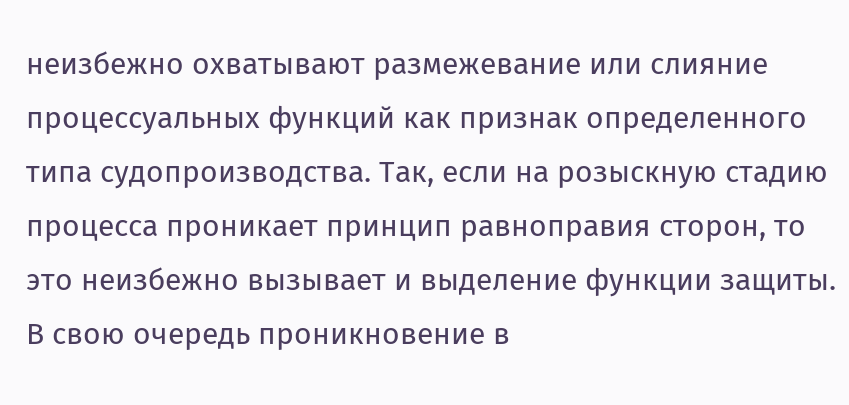неизбежно охватывают размежевание или слияние процессуальных функций как признак определенного типа судопроизводства. Так, если на розыскную стадию процесса проникает принцип равноправия сторон, то это неизбежно вызывает и выделение функции защиты. В свою очередь проникновение в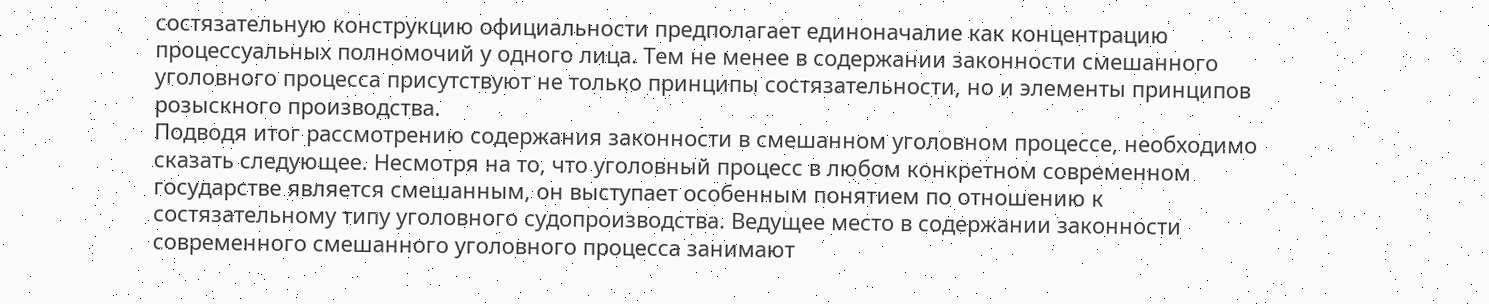состязательную конструкцию официальности предполагает единоначалие как концентрацию процессуальных полномочий у одного лица. Тем не менее в содержании законности смешанного уголовного процесса присутствуют не только принципы состязательности, но и элементы принципов розыскного производства.
Подводя итог рассмотрению содержания законности в смешанном уголовном процессе, необходимо сказать следующее. Несмотря на то, что уголовный процесс в любом конкретном современном государстве является смешанным, он выступает особенным понятием по отношению к состязательному типу уголовного судопроизводства. Ведущее место в содержании законности современного смешанного уголовного процесса занимают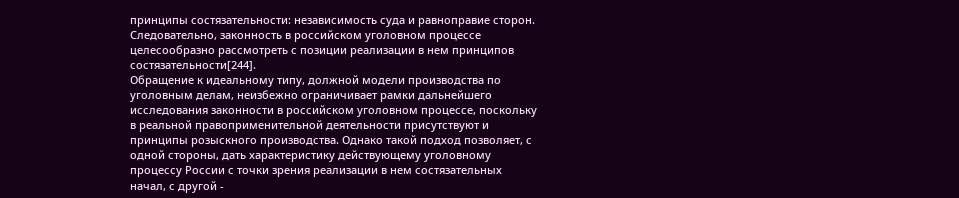принципы состязательности: независимость суда и равноправие сторон. Следовательно, законность в российском уголовном процессе целесообразно рассмотреть с позиции реализации в нем принципов состязательности[244].
Обращение к идеальному типу, должной модели производства по уголовным делам, неизбежно ограничивает рамки дальнейшего исследования законности в российском уголовном процессе, поскольку в реальной правоприменительной деятельности присутствуют и принципы розыскного производства. Однако такой подход позволяет, с одной стороны, дать характеристику действующему уголовному процессу России с точки зрения реализации в нем состязательных начал, с другой -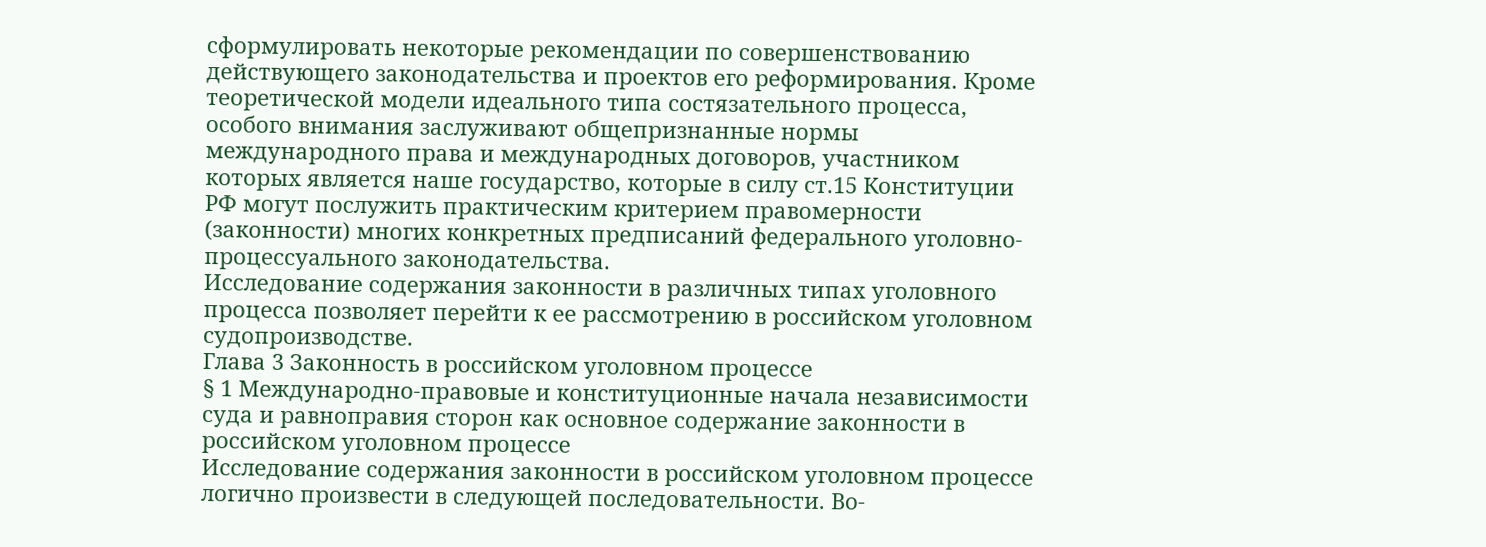сформулировать некоторые рекомендации по совершенствованию действующего законодательства и проектов его реформирования. Кроме теоретической модели идеального типа состязательного процесса, особого внимания заслуживают общепризнанные нормы международного права и международных договоров, участником которых является наше государство, которые в силу ст.15 Конституции РФ могут послужить практическим критерием правомерности (законности) многих конкретных предписаний федерального уголовно-процессуального законодательства.
Исследование содержания законности в различных типах уголовного процесса позволяет перейти к ее рассмотрению в российском уголовном судопроизводстве.
Глава 3 Законность в российском уголовном процессе
§ 1 Международно-правовые и конституционные начала независимости суда и равноправия сторон как основное содержание законности в российском уголовном процессе
Исследование содержания законности в российском уголовном процессе логично произвести в следующей последовательности. Во-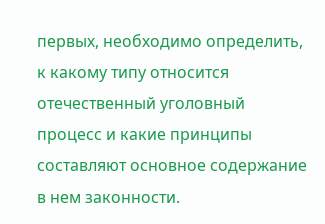первых, необходимо определить, к какому типу относится отечественный уголовный процесс и какие принципы составляют основное содержание в нем законности.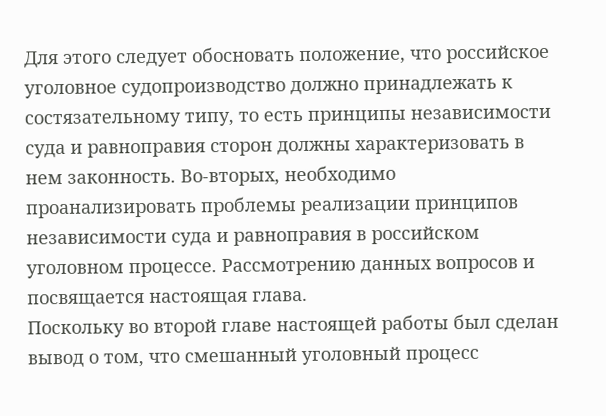Для этого следует обосновать положение, что российское уголовное судопроизводство должно принадлежать к состязательному типу, то есть принципы независимости суда и равноправия сторон должны характеризовать в нем законность. Во-вторых, необходимо проанализировать проблемы реализации принципов независимости суда и равноправия в российском уголовном процессе. Рассмотрению данных вопросов и посвящается настоящая глава.
Поскольку во второй главе настоящей работы был сделан вывод о том, что смешанный уголовный процесс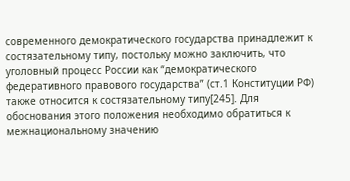современного демократического государства принадлежит к состязательному типу, постольку можно заключить, что уголовный процесс России как “демократического федеративного правового государства” (ст.1 Конституции РФ) также относится к состязательному типу[245]. Для обоснования этого положения необходимо обратиться к межнациональному значению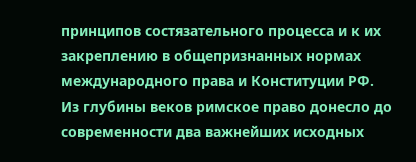принципов состязательного процесса и к их закреплению в общепризнанных нормах международного права и Конституции РФ.
Из глубины веков римское право донесло до современности два важнейших исходных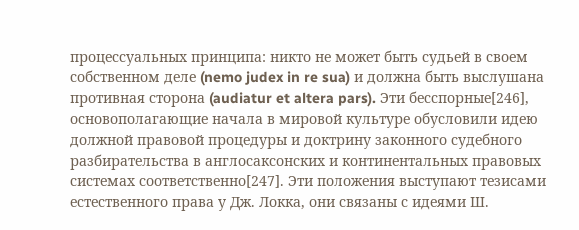процессуальных принципа: никто не может быть судьей в своем собственном деле (nemo judex in re sua) и должна быть выслушана противная сторона (audiatur et altera pars). Эти бесспорные[246], основополагающие начала в мировой культуре обусловили идею должной правовой процедуры и доктрину законного судебного разбирательства в англосаксонских и континентальных правовых системах соответственно[247]. Эти положения выступают тезисами естественного права у Дж. Локка, они связаны с идеями Ш.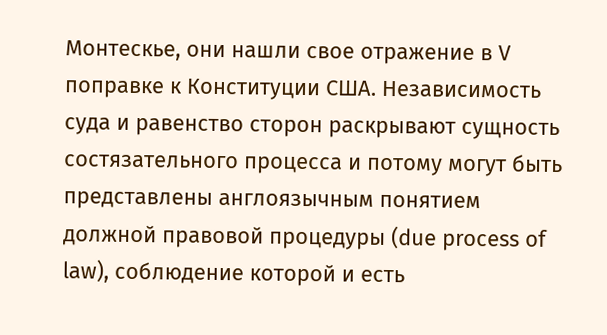Монтескье, они нашли свое отражение в V поправке к Конституции США. Независимость суда и равенство сторон раскрывают сущность состязательного процесса и потому могут быть представлены англоязычным понятием должной правовой процедуры (due process of law), соблюдение которой и есть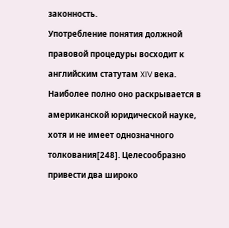законность.
Употребление понятия должной правовой процедуры восходит к английским статутам XIV века. Наиболее полно оно раскрывается в американской юридической науке, хотя и не имеет однозначного толкования[248]. Целесообразно привести два широко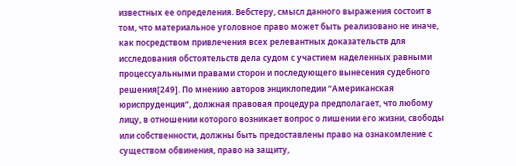известных ее определения. Вебстеру, смысл данного выражения состоит в том, что материальное уголовное право может быть реализовано не иначе, как посредством привлечения всех релевантных доказательств для исследования обстоятельств дела судом с участием наделенных равными процессуальными правами сторон и последующего вынесения судебного решения[249]. По мнению авторов энциклопедии “Американская юриспруденция”, должная правовая процедура предполагает, что любому лицу, в отношении которого возникает вопрос о лишении его жизни, свободы или собственности, должны быть предоставлены право на ознакомление с существом обвинения, право на защиту,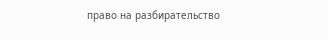право на разбирательство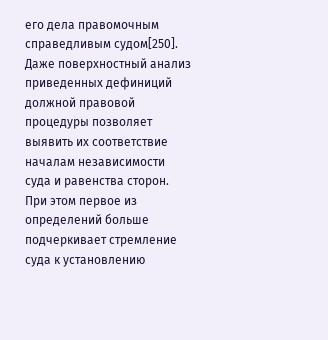его дела правомочным справедливым судом[250]. Даже поверхностный анализ приведенных дефиниций должной правовой процедуры позволяет выявить их соответствие началам независимости суда и равенства сторон. При этом первое из определений больше подчеркивает стремление суда к установлению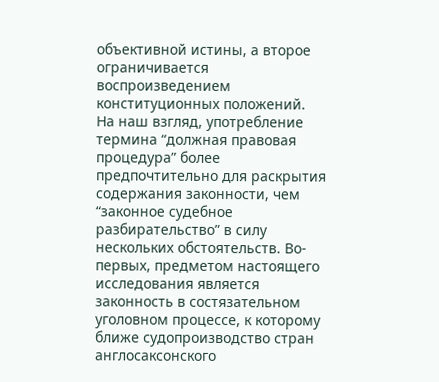объективной истины, а второе ограничивается воспроизведением конституционных положений.
На наш взгляд, употребление термина “должная правовая процедура” более предпочтительно для раскрытия содержания законности, чем “законное судебное разбирательство” в силу нескольких обстоятельств. Во-первых, предметом настоящего исследования является законность в состязательном уголовном процессе, к которому ближе судопроизводство стран англосаксонского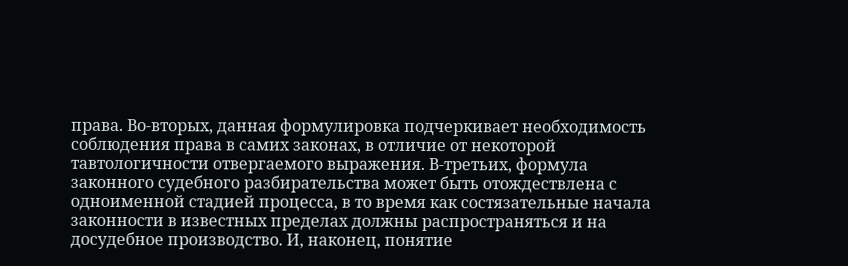права. Во-вторых, данная формулировка подчеркивает необходимость соблюдения права в самих законах, в отличие от некоторой тавтологичности отвергаемого выражения. В-третьих, формула законного судебного разбирательства может быть отождествлена с одноименной стадией процесса, в то время как состязательные начала законности в известных пределах должны распространяться и на досудебное производство. И, наконец, понятие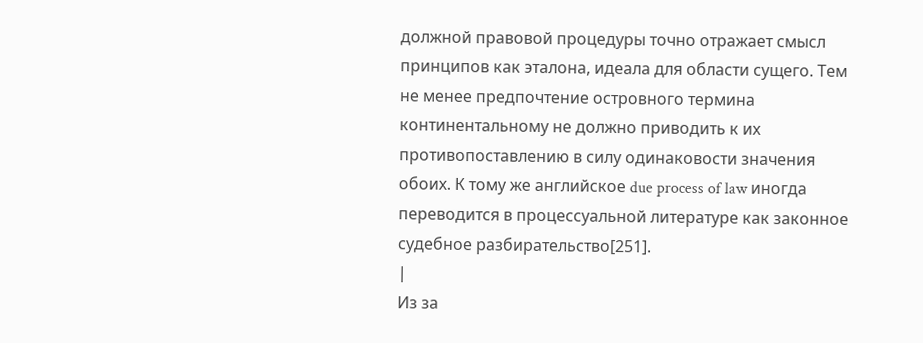должной правовой процедуры точно отражает смысл принципов как эталона, идеала для области сущего. Тем не менее предпочтение островного термина континентальному не должно приводить к их противопоставлению в силу одинаковости значения обоих. К тому же английское due process of law иногда переводится в процессуальной литературе как законное судебное разбирательство[251].
|
Из за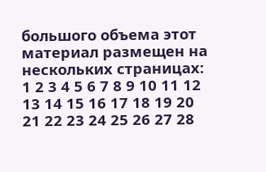большого объема этот материал размещен на нескольких страницах:
1 2 3 4 5 6 7 8 9 10 11 12 13 14 15 16 17 18 19 20 21 22 23 24 25 26 27 28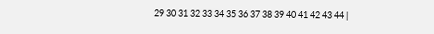29 30 31 32 33 34 35 36 37 38 39 40 41 42 43 44 |